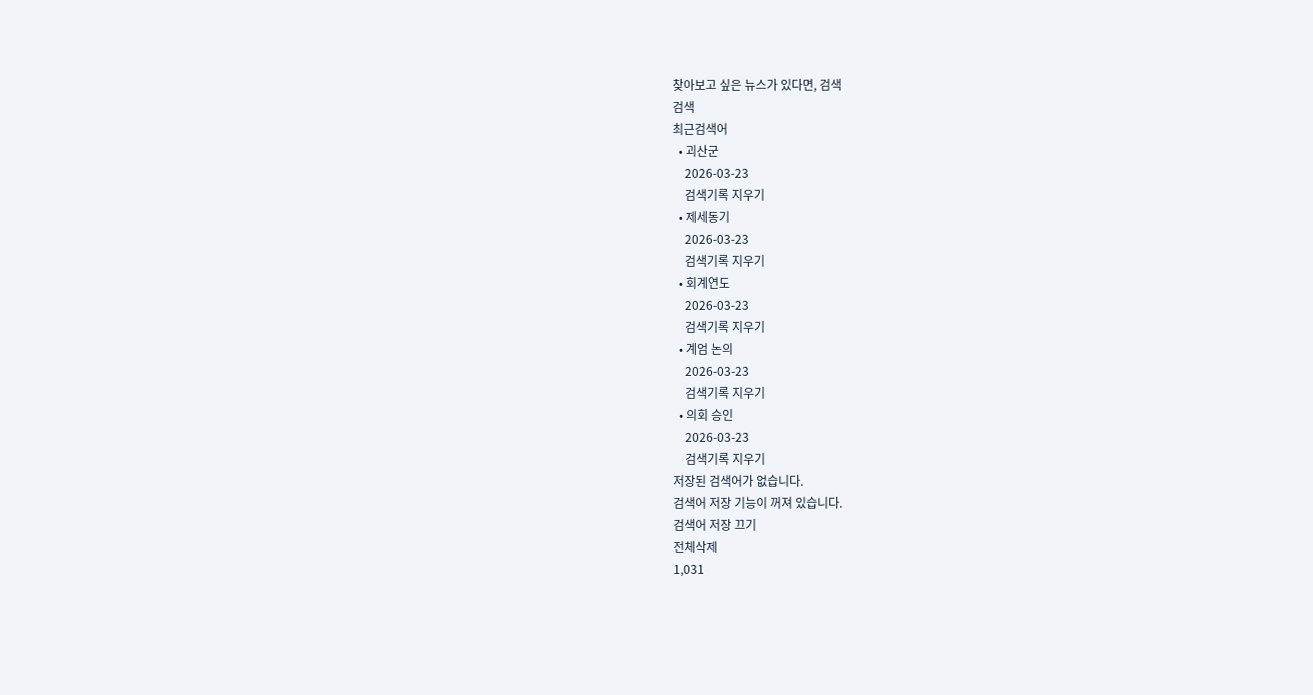찾아보고 싶은 뉴스가 있다면, 검색
검색
최근검색어
  • 괴산군
    2026-03-23
    검색기록 지우기
  • 제세동기
    2026-03-23
    검색기록 지우기
  • 회계연도
    2026-03-23
    검색기록 지우기
  • 계엄 논의
    2026-03-23
    검색기록 지우기
  • 의회 승인
    2026-03-23
    검색기록 지우기
저장된 검색어가 없습니다.
검색어 저장 기능이 꺼져 있습니다.
검색어 저장 끄기
전체삭제
1,031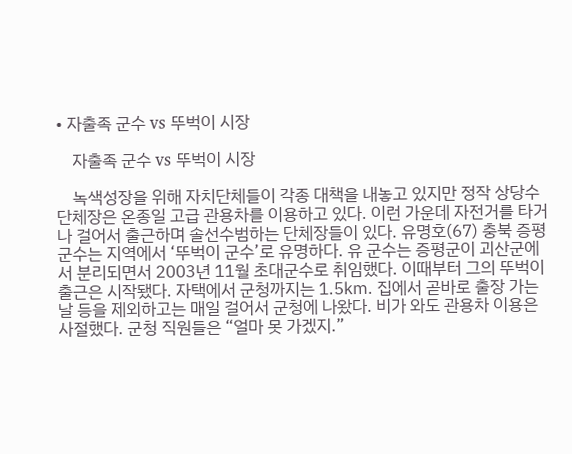• 자출족 군수 vs 뚜벅이 시장

    자출족 군수 vs 뚜벅이 시장

    녹색성장을 위해 자치단체들이 각종 대책을 내놓고 있지만 정작 상당수 단체장은 온종일 고급 관용차를 이용하고 있다. 이런 가운데 자전거를 타거나 걸어서 출근하며 솔선수범하는 단체장들이 있다. 유명호(67) 충북 증평군수는 지역에서 ‘뚜벅이 군수’로 유명하다. 유 군수는 증평군이 괴산군에서 분리되면서 2003년 11월 초대군수로 취임했다. 이때부터 그의 뚜벅이 출근은 시작됐다. 자택에서 군청까지는 1.5㎞. 집에서 곧바로 출장 가는 날 등을 제외하고는 매일 걸어서 군청에 나왔다. 비가 와도 관용차 이용은 사절했다. 군청 직원들은 “얼마 못 가겠지.”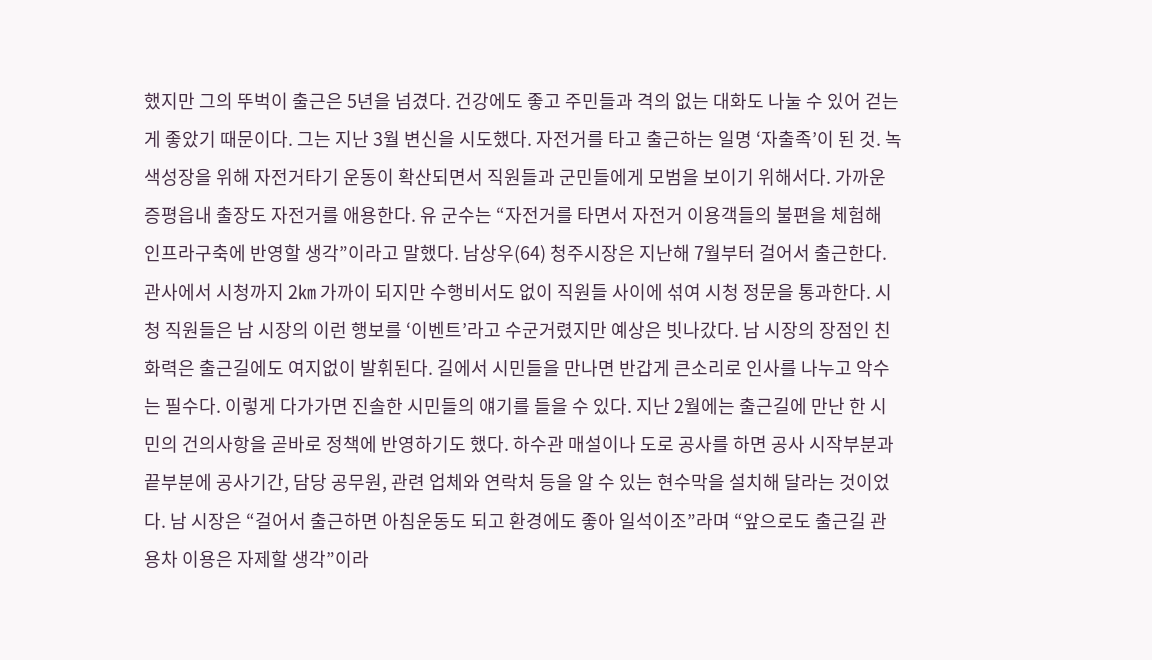했지만 그의 뚜벅이 출근은 5년을 넘겼다. 건강에도 좋고 주민들과 격의 없는 대화도 나눌 수 있어 걷는 게 좋았기 때문이다. 그는 지난 3월 변신을 시도했다. 자전거를 타고 출근하는 일명 ‘자출족’이 된 것. 녹색성장을 위해 자전거타기 운동이 확산되면서 직원들과 군민들에게 모범을 보이기 위해서다. 가까운 증평읍내 출장도 자전거를 애용한다. 유 군수는 “자전거를 타면서 자전거 이용객들의 불편을 체험해 인프라구축에 반영할 생각”이라고 말했다. 남상우(64) 청주시장은 지난해 7월부터 걸어서 출근한다. 관사에서 시청까지 2㎞ 가까이 되지만 수행비서도 없이 직원들 사이에 섞여 시청 정문을 통과한다. 시청 직원들은 남 시장의 이런 행보를 ‘이벤트’라고 수군거렸지만 예상은 빗나갔다. 남 시장의 장점인 친화력은 출근길에도 여지없이 발휘된다. 길에서 시민들을 만나면 반갑게 큰소리로 인사를 나누고 악수는 필수다. 이렇게 다가가면 진솔한 시민들의 얘기를 들을 수 있다. 지난 2월에는 출근길에 만난 한 시민의 건의사항을 곧바로 정책에 반영하기도 했다. 하수관 매설이나 도로 공사를 하면 공사 시작부분과 끝부분에 공사기간, 담당 공무원, 관련 업체와 연락처 등을 알 수 있는 현수막을 설치해 달라는 것이었다. 남 시장은 “걸어서 출근하면 아침운동도 되고 환경에도 좋아 일석이조”라며 “앞으로도 출근길 관용차 이용은 자제할 생각”이라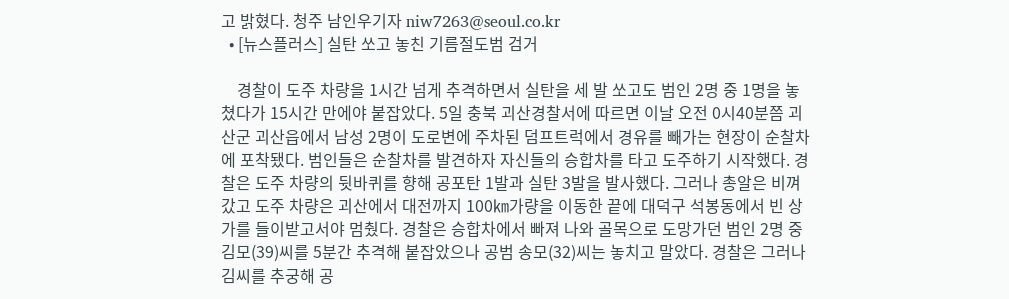고 밝혔다. 청주 남인우기자 niw7263@seoul.co.kr
  • [뉴스플러스] 실탄 쏘고 놓친 기름절도범 검거

    경찰이 도주 차량을 1시간 넘게 추격하면서 실탄을 세 발 쏘고도 범인 2명 중 1명을 놓쳤다가 15시간 만에야 붙잡았다. 5일 충북 괴산경찰서에 따르면 이날 오전 0시40분쯤 괴산군 괴산읍에서 남성 2명이 도로변에 주차된 덤프트럭에서 경유를 빼가는 현장이 순찰차에 포착됐다. 범인들은 순찰차를 발견하자 자신들의 승합차를 타고 도주하기 시작했다. 경찰은 도주 차량의 뒷바퀴를 향해 공포탄 1발과 실탄 3발을 발사했다. 그러나 총알은 비껴갔고 도주 차량은 괴산에서 대전까지 100㎞가량을 이동한 끝에 대덕구 석봉동에서 빈 상가를 들이받고서야 멈췄다. 경찰은 승합차에서 빠져 나와 골목으로 도망가던 범인 2명 중 김모(39)씨를 5분간 추격해 붙잡았으나 공범 송모(32)씨는 놓치고 말았다. 경찰은 그러나 김씨를 추궁해 공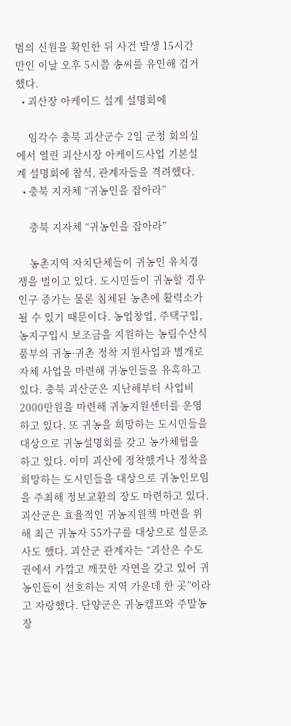범의 신원을 확인한 뒤 사건 발생 15시간 만인 이날 오후 5시쯤 송씨를 유인해 검거했다.
  • 괴산장 아케이드 설계 설명회에

    임각수 충북 괴산군수 2일 군청 회의실에서 열린 괴산시장 아케이드사업 기본설계 설명회에 참석, 관계자들을 격려했다.
  • 충북 지자체 “귀농인을 잡아라”

    충북 지자체 “귀농인을 잡아라”

    농촌지역 자치단체들이 귀농인 유치경쟁을 벌이고 있다. 도시민들이 귀농할 경우 인구 증가는 물론 침체된 농촌에 활력소가 될 수 있기 때문이다. 농업창업, 주택구입, 농지구입시 보조금을 지원하는 농림수산식품부의 귀농·귀촌 정착 지원사업과 별개로 자체 사업을 마련해 귀농인들을 유혹하고 있다. 충북 괴산군은 지난해부터 사업비 2000만원을 마련해 귀농지원센터를 운영하고 있다. 또 귀농을 희망하는 도시민들을 대상으로 귀농설명회를 갖고 농가체험을 하고 있다. 이미 괴산에 정착했거나 정착을 희망하는 도시민들을 대상으로 귀농인모임을 주최해 정보교환의 장도 마련하고 있다. 괴산군은 효율적인 귀농지원책 마련을 위해 최근 귀농자 55가구를 대상으로 설문조사도 했다. 괴산군 관계자는 “괴산은 수도권에서 가깝고 깨끗한 자연을 갖고 있어 귀농인들이 선호하는 지역 가운데 한 곳”이라고 자랑했다. 단양군은 귀농캠프와 주말농장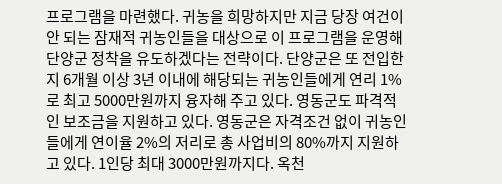프로그램을 마련했다. 귀농을 희망하지만 지금 당장 여건이 안 되는 잠재적 귀농인들을 대상으로 이 프로그램을 운영해 단양군 정착을 유도하겠다는 전략이다. 단양군은 또 전입한 지 6개월 이상 3년 이내에 해당되는 귀농인들에게 연리 1%로 최고 5000만원까지 융자해 주고 있다. 영동군도 파격적인 보조금을 지원하고 있다. 영동군은 자격조건 없이 귀농인들에게 연이율 2%의 저리로 총 사업비의 80%까지 지원하고 있다. 1인당 최대 3000만원까지다. 옥천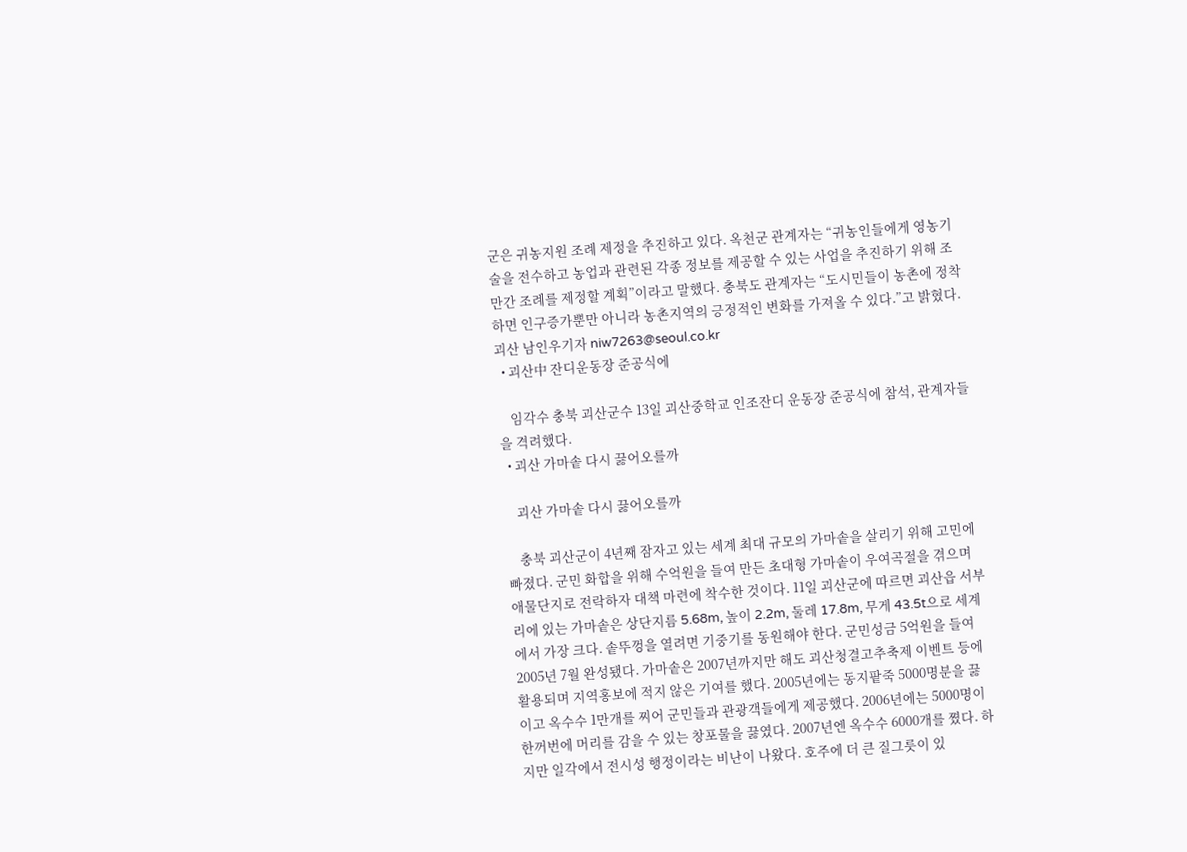군은 귀농지원 조례 제정을 추진하고 있다. 옥천군 관계자는 “귀농인들에게 영농기술을 전수하고 농업과 관련된 각종 정보를 제공할 수 있는 사업을 추진하기 위해 조만간 조례를 제정할 계획”이라고 말했다. 충북도 관계자는 “도시민들이 농촌에 정착하면 인구증가뿐만 아니라 농촌지역의 긍정적인 변화를 가져올 수 있다.”고 밝혔다. 괴산 남인우기자 niw7263@seoul.co.kr
  • 괴산中 잔디운동장 준공식에

    임각수 충북 괴산군수 13일 괴산중학교 인조잔디 운동장 준공식에 참석, 관계자들을 격려했다.
  • 괴산 가마솥 다시 끓어오를까

    괴산 가마솥 다시 끓어오를까

    충북 괴산군이 4년째 잠자고 있는 세계 최대 규모의 가마솥을 살리기 위해 고민에 빠졌다. 군민 화합을 위해 수억원을 들여 만든 초대형 가마솥이 우여곡절을 겪으며 애물단지로 전락하자 대책 마련에 착수한 것이다. 11일 괴산군에 따르면 괴산읍 서부리에 있는 가마솥은 상단지름 5.68m, 높이 2.2m, 둘레 17.8m, 무게 43.5t으로 세계에서 가장 크다. 솥뚜껑을 열려면 기중기를 동원해야 한다. 군민성금 5억원을 들여 2005년 7월 완성됐다. 가마솥은 2007년까지만 해도 괴산청결고추축제 이벤트 등에 활용되며 지역홍보에 적지 않은 기여를 했다. 2005년에는 동지팥죽 5000명분을 끓이고 옥수수 1만개를 찌어 군민들과 관광객들에게 제공했다. 2006년에는 5000명이 한꺼번에 머리를 감을 수 있는 창포물을 끓였다. 2007년엔 옥수수 6000개를 쪘다. 하지만 일각에서 전시성 행정이라는 비난이 나왔다. 호주에 더 큰 질그릇이 있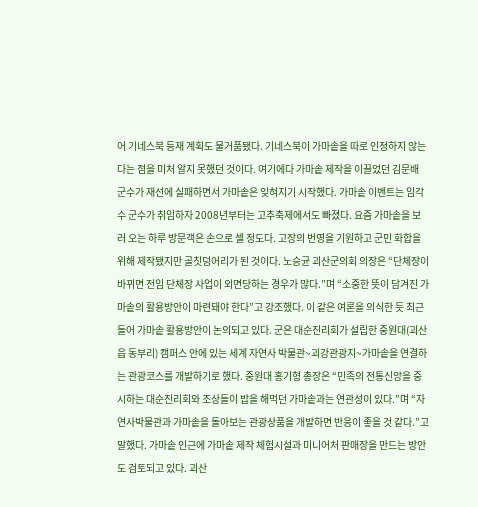어 기네스북 등재 계획도 물거품됐다. 기네스북이 가마솥을 따로 인정하지 않는다는 점을 미처 알지 못했던 것이다. 여기에다 가마솥 제작을 이끌었던 김문배 군수가 재선에 실패하면서 가마솥은 잊혀지기 시작했다. 가마솥 이벤트는 임각수 군수가 취임하자 2008년부터는 고추축제에서도 빠졌다. 요즘 가마솥을 보러 오는 하루 방문객은 손으로 셀 정도다. 고장의 번영을 기원하고 군민 화합을 위해 제작됐지만 골칫덩어리가 된 것이다. 노승균 괴산군의회 의장은 “단체장이 바뀌면 전임 단체장 사업이 외면당하는 경우가 많다.”며 “소중한 뜻이 담겨진 가마솥의 활용방안이 마련돼야 한다”고 강조했다. 이 같은 여론을 의식한 듯 최근 들어 가마솥 활용방안이 논의되고 있다. 군은 대순진리회가 설립한 중원대(괴산읍 동부리) 캠퍼스 안에 있는 세계 자연사 박물관~괴강관광지~가마솥을 연결하는 관광코스를 개발하기로 했다. 중원대 홍기형 총장은 “민족의 전통신앙을 중시하는 대순진리회와 조상들이 밥을 해먹던 가마솥과는 연관성이 있다.”며 “자연사박물관과 가마솥을 돌아보는 관광상품을 개발하면 반응이 좋을 것 같다.”고 말했다. 가마솥 인근에 가마솥 제작 체험시설과 미니어처 판매장을 만드는 방안도 검토되고 있다. 괴산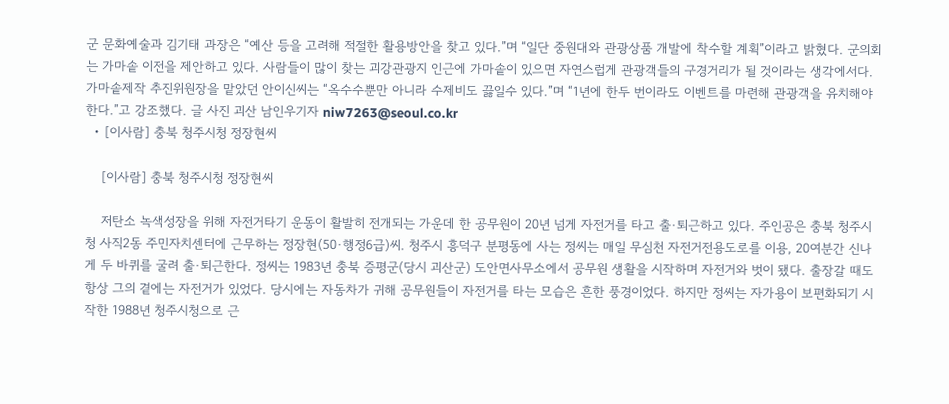군 문화예술과 김기태 과장은 “예산 등을 고려해 적절한 활용방안을 찾고 있다.”며 “일단 중원대와 관광상품 개발에 착수할 계획”이라고 밝혔다. 군의회는 가마솥 이전을 제안하고 있다. 사람들이 많이 찾는 괴강관광지 인근에 가마솥이 있으면 자연스럽게 관광객들의 구경거리가 될 것이라는 생각에서다. 가마솥제작 추진위원장을 맡았던 안이신씨는 “옥수수뿐만 아니라 수제비도 끓일수 있다.”며 “1년에 한두 번이라도 이벤트를 마련해 관광객을 유치해야 한다.”고 강조했다. 글 사진 괴산 남인우기자 niw7263@seoul.co.kr
  • [이사람] 충북 청주시청 정장현씨

    [이사람] 충북 청주시청 정장현씨

    저탄소 녹색성장을 위해 자전거타기 운동이 활발히 전개되는 가운데 한 공무원이 20년 넘게 자전거를 타고 출·퇴근하고 있다. 주인공은 충북 청주시청 사직2동 주민자치센터에 근무하는 정장현(50·행정6급)씨. 청주시 흥덕구 분평동에 사는 정씨는 매일 무심천 자전거전용도로를 이용, 20여분간 신나게 두 바퀴를 굴려 출·퇴근한다. 정씨는 1983년 충북 증평군(당시 괴산군) 도안면사무소에서 공무원 생활을 시작하며 자전거와 벗이 됐다. 출장갈 때도 항상 그의 곁에는 자전거가 있었다. 당시에는 자동차가 귀해 공무원들이 자전거를 타는 모습은 흔한 풍경이었다. 하지만 정씨는 자가용이 보편화되기 시작한 1988년 청주시청으로 근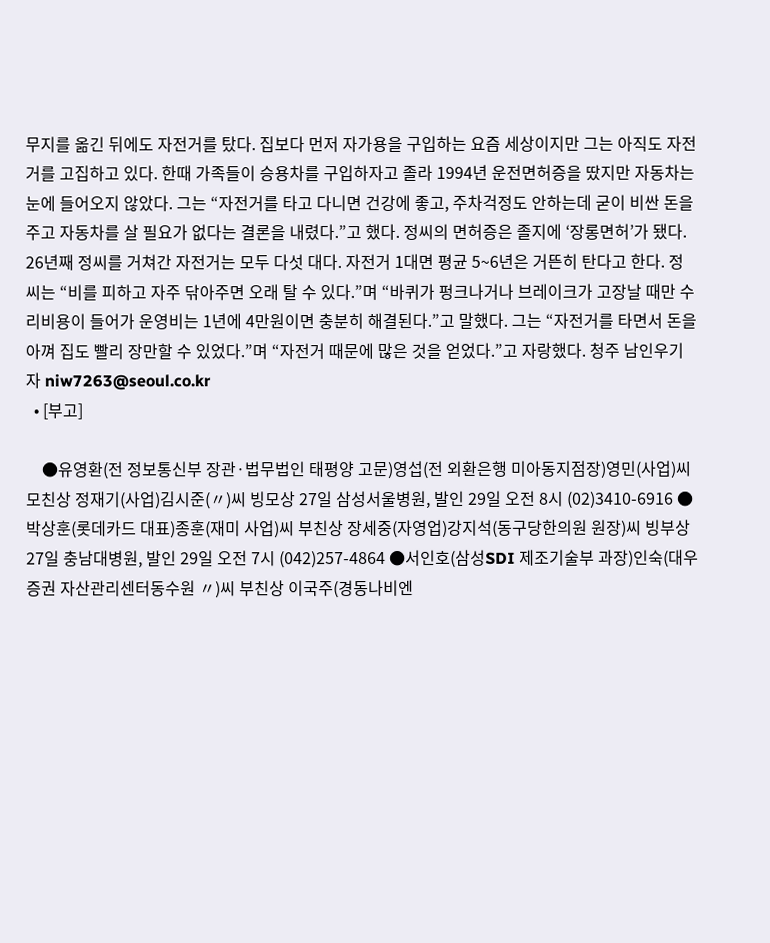무지를 옮긴 뒤에도 자전거를 탔다. 집보다 먼저 자가용을 구입하는 요즘 세상이지만 그는 아직도 자전거를 고집하고 있다. 한때 가족들이 승용차를 구입하자고 졸라 1994년 운전면허증을 땄지만 자동차는 눈에 들어오지 않았다. 그는 “자전거를 타고 다니면 건강에 좋고, 주차걱정도 안하는데 굳이 비싼 돈을 주고 자동차를 살 필요가 없다는 결론을 내렸다.”고 했다. 정씨의 면허증은 졸지에 ‘장롱면허’가 됐다. 26년째 정씨를 거쳐간 자전거는 모두 다섯 대다. 자전거 1대면 평균 5~6년은 거뜬히 탄다고 한다. 정씨는 “비를 피하고 자주 닦아주면 오래 탈 수 있다.”며 “바퀴가 펑크나거나 브레이크가 고장날 때만 수리비용이 들어가 운영비는 1년에 4만원이면 충분히 해결된다.”고 말했다. 그는 “자전거를 타면서 돈을 아껴 집도 빨리 장만할 수 있었다.”며 “자전거 때문에 많은 것을 얻었다.”고 자랑했다. 청주 남인우기자 niw7263@seoul.co.kr
  • [부고]

    ●유영환(전 정보통신부 장관·법무법인 태평양 고문)영섭(전 외환은행 미아동지점장)영민(사업)씨 모친상 정재기(사업)김시준(〃)씨 빙모상 27일 삼성서울병원, 발인 29일 오전 8시 (02)3410-6916 ●박상훈(롯데카드 대표)종훈(재미 사업)씨 부친상 장세중(자영업)강지석(동구당한의원 원장)씨 빙부상 27일 충남대병원, 발인 29일 오전 7시 (042)257-4864 ●서인호(삼성SDI 제조기술부 과장)인숙(대우증권 자산관리센터동수원 〃)씨 부친상 이국주(경동나비엔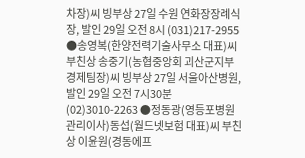차장)씨 빙부상 27일 수원 연화장장례식장, 발인 29일 오전 8시 (031)217-2955 ●송영복(한양전력기술사무소 대표)씨 부친상 송중기(농협중앙회 괴산군지부 경제팀장)씨 빙부상 27일 서울아산병원, 발인 29일 오전 7시30분 (02)3010-2263 ●정동광(영등포병원 관리이사)동섭(월드넷보험 대표)씨 부친상 이윤원(경동에프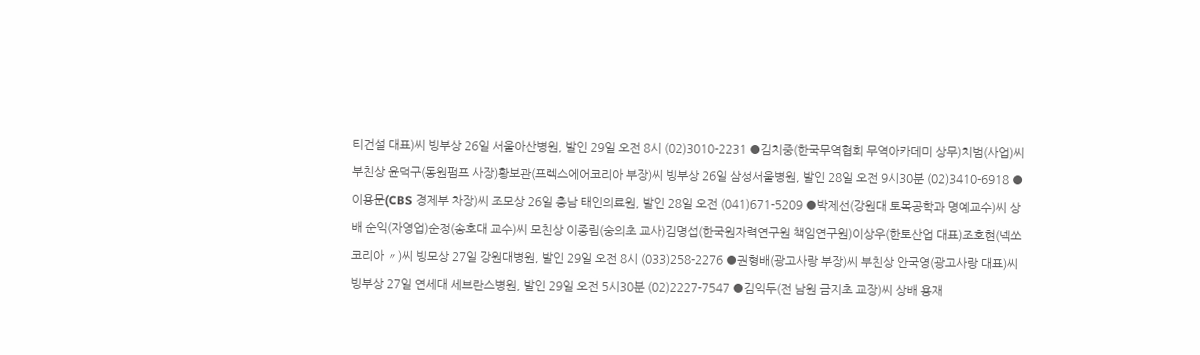티건설 대표)씨 빙부상 26일 서울아산병원, 발인 29일 오전 8시 (02)3010-2231 ●김치중(한국무역협회 무역아카데미 상무)치범(사업)씨 부친상 윤덕구(동원펌프 사장)황보관(프렉스에어코리아 부장)씨 빙부상 26일 삼성서울병원, 발인 28일 오전 9시30분 (02)3410-6918 ●이용문(CBS 경제부 차장)씨 조모상 26일 충남 태인의료원, 발인 28일 오전 (041)671-5209 ●박제선(강원대 토목공학과 명예교수)씨 상배 순익(자영업)순정(송호대 교수)씨 모친상 이종림(숭의초 교사)김명섭(한국원자력연구원 책임연구원)이상우(한토산업 대표)조호현(넥쏘코리아 〃)씨 빙모상 27일 강원대병원, 발인 29일 오전 8시 (033)258-2276 ●권형배(광고사랑 부장)씨 부친상 안국영(광고사랑 대표)씨 빙부상 27일 연세대 세브란스병원, 발인 29일 오전 5시30분 (02)2227-7547 ●김익두(전 남원 금지초 교장)씨 상배 용재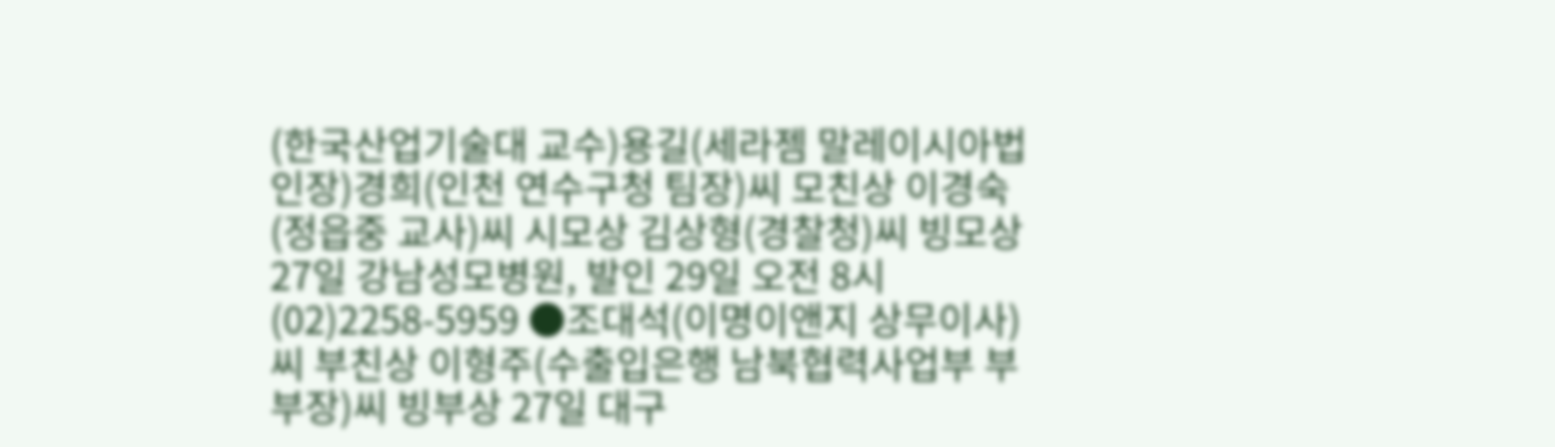(한국산업기술대 교수)용길(세라젬 말레이시아법인장)경희(인천 연수구청 팀장)씨 모친상 이경숙(정읍중 교사)씨 시모상 김상형(경찰청)씨 빙모상 27일 강남성모병원, 발인 29일 오전 8시 (02)2258-5959 ●조대석(이명이앤지 상무이사)씨 부친상 이형주(수출입은행 남북협력사업부 부부장)씨 빙부상 27일 대구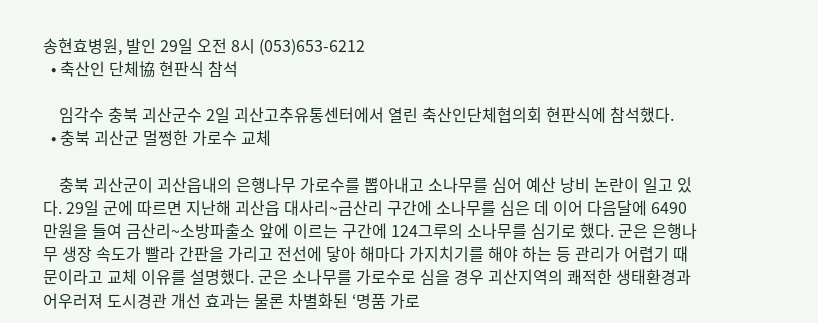송현효병원, 발인 29일 오전 8시 (053)653-6212
  • 축산인 단체協 현판식 참석

    임각수 충북 괴산군수 2일 괴산고추유통센터에서 열린 축산인단체협의회 현판식에 참석했다.
  • 충북 괴산군 멀쩡한 가로수 교체

    충북 괴산군이 괴산읍내의 은행나무 가로수를 뽑아내고 소나무를 심어 예산 낭비 논란이 일고 있다. 29일 군에 따르면 지난해 괴산읍 대사리~금산리 구간에 소나무를 심은 데 이어 다음달에 6490만원을 들여 금산리~소방파출소 앞에 이르는 구간에 124그루의 소나무를 심기로 했다. 군은 은행나무 생장 속도가 빨라 간판을 가리고 전선에 닿아 해마다 가지치기를 해야 하는 등 관리가 어렵기 때문이라고 교체 이유를 설명했다. 군은 소나무를 가로수로 심을 경우 괴산지역의 쾌적한 생태환경과 어우러져 도시경관 개선 효과는 물론 차별화된 ‘명품 가로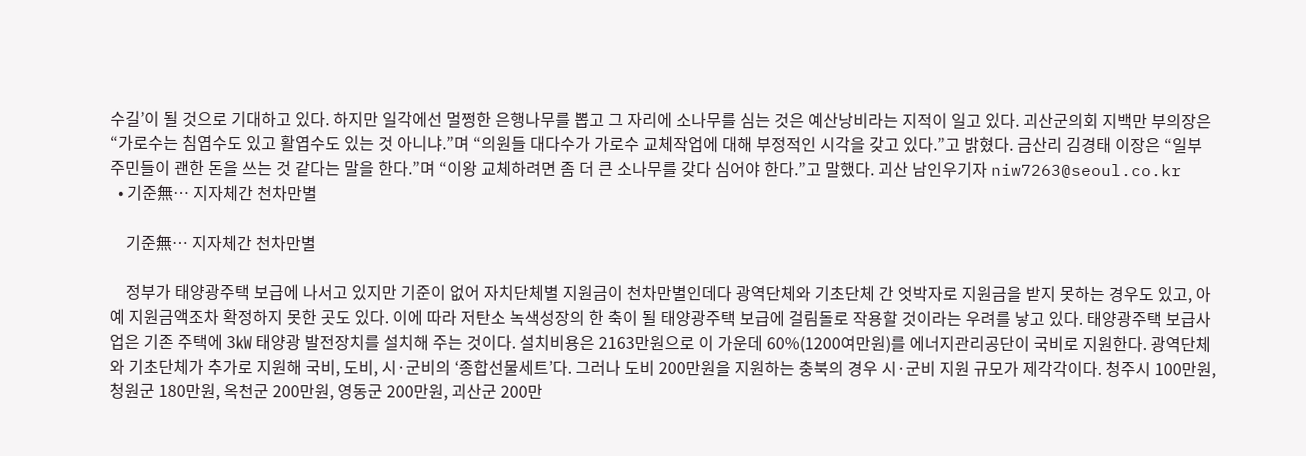수길’이 될 것으로 기대하고 있다. 하지만 일각에선 멀쩡한 은행나무를 뽑고 그 자리에 소나무를 심는 것은 예산낭비라는 지적이 일고 있다. 괴산군의회 지백만 부의장은 “가로수는 침엽수도 있고 활엽수도 있는 것 아니냐.”며 “의원들 대다수가 가로수 교체작업에 대해 부정적인 시각을 갖고 있다.”고 밝혔다. 금산리 김경태 이장은 “일부 주민들이 괜한 돈을 쓰는 것 같다는 말을 한다.”며 “이왕 교체하려면 좀 더 큰 소나무를 갖다 심어야 한다.”고 말했다. 괴산 남인우기자 niw7263@seoul.co.kr
  • 기준無… 지자체간 천차만별

    기준無… 지자체간 천차만별

    정부가 태양광주택 보급에 나서고 있지만 기준이 없어 자치단체별 지원금이 천차만별인데다 광역단체와 기초단체 간 엇박자로 지원금을 받지 못하는 경우도 있고, 아예 지원금액조차 확정하지 못한 곳도 있다. 이에 따라 저탄소 녹색성장의 한 축이 될 태양광주택 보급에 걸림돌로 작용할 것이라는 우려를 낳고 있다. 태양광주택 보급사업은 기존 주택에 3㎾ 태양광 발전장치를 설치해 주는 것이다. 설치비용은 2163만원으로 이 가운데 60%(1200여만원)를 에너지관리공단이 국비로 지원한다. 광역단체와 기초단체가 추가로 지원해 국비, 도비, 시·군비의 ‘종합선물세트’다. 그러나 도비 200만원을 지원하는 충북의 경우 시·군비 지원 규모가 제각각이다. 청주시 100만원, 청원군 180만원, 옥천군 200만원, 영동군 200만원, 괴산군 200만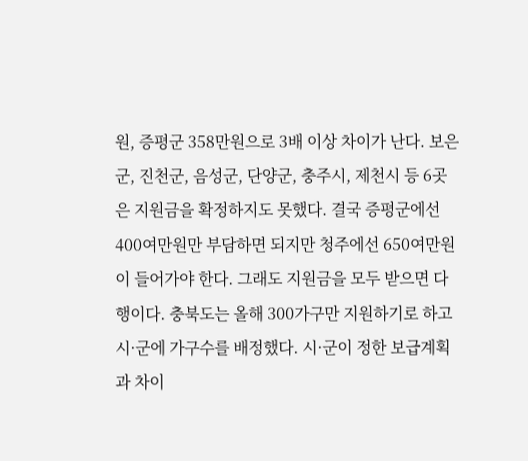원, 증평군 358만원으로 3배 이상 차이가 난다. 보은군, 진천군, 음성군, 단양군, 충주시, 제천시 등 6곳은 지원금을 확정하지도 못했다. 결국 증평군에선 400여만원만 부담하면 되지만 청주에선 650여만원이 들어가야 한다. 그래도 지원금을 모두 받으면 다행이다. 충북도는 올해 300가구만 지원하기로 하고 시·군에 가구수를 배정했다. 시·군이 정한 보급계획과 차이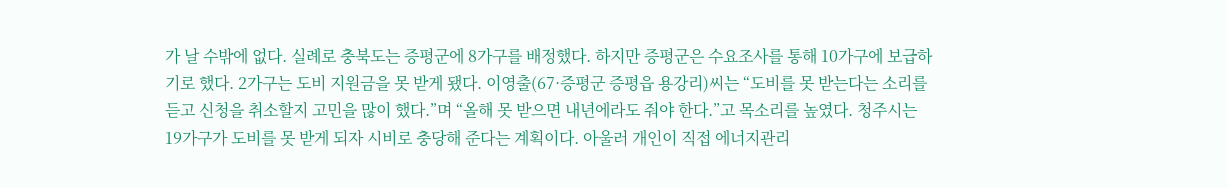가 날 수밖에 없다. 실례로 충북도는 증평군에 8가구를 배정했다. 하지만 증평군은 수요조사를 통해 10가구에 보급하기로 했다. 2가구는 도비 지원금을 못 받게 됐다. 이영출(67·증평군 증평읍 용강리)씨는 “도비를 못 받는다는 소리를 듣고 신청을 취소할지 고민을 많이 했다.”며 “올해 못 받으면 내년에라도 줘야 한다.”고 목소리를 높였다. 청주시는 19가구가 도비를 못 받게 되자 시비로 충당해 준다는 계획이다. 아울러 개인이 직접 에너지관리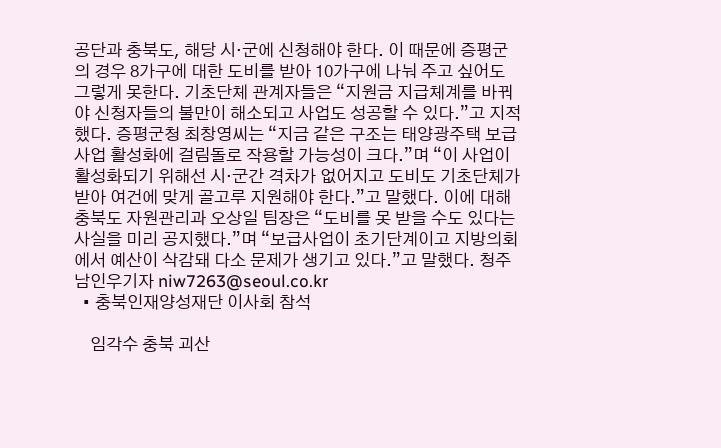공단과 충북도, 해당 시·군에 신청해야 한다. 이 때문에 증평군의 경우 8가구에 대한 도비를 받아 10가구에 나눠 주고 싶어도 그렇게 못한다. 기초단체 관계자들은 “지원금 지급체계를 바꿔야 신청자들의 불만이 해소되고 사업도 성공할 수 있다.”고 지적했다. 증평군청 최창영씨는 “지금 같은 구조는 태양광주택 보급사업 활성화에 걸림돌로 작용할 가능성이 크다.”며 “이 사업이 활성화되기 위해선 시·군간 격차가 없어지고 도비도 기초단체가 받아 여건에 맞게 골고루 지원해야 한다.”고 말했다. 이에 대해 충북도 자원관리과 오상일 팀장은 “도비를 못 받을 수도 있다는 사실을 미리 공지했다.”며 “보급사업이 초기단계이고 지방의회에서 예산이 삭감돼 다소 문제가 생기고 있다.”고 말했다. 청주 남인우기자 niw7263@seoul.co.kr
  • 충북인재양성재단 이사회 참석

    임각수 충북 괴산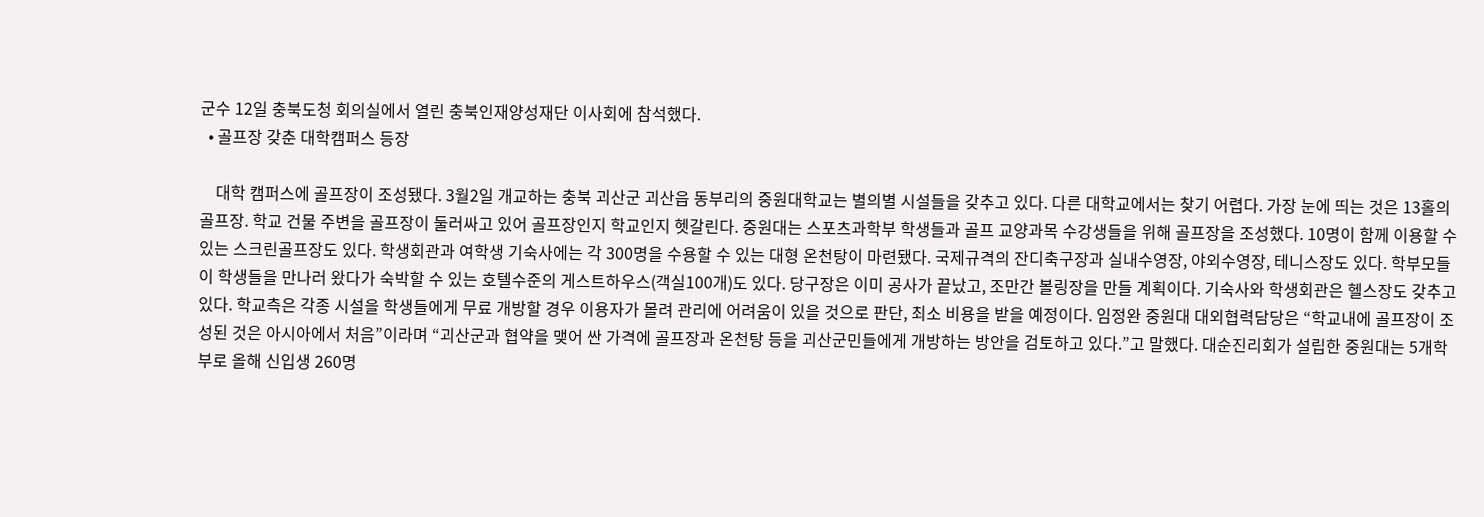군수 12일 충북도청 회의실에서 열린 충북인재양성재단 이사회에 참석했다.
  • 골프장 갖춘 대학캠퍼스 등장

    대학 캠퍼스에 골프장이 조성됐다. 3월2일 개교하는 충북 괴산군 괴산읍 동부리의 중원대학교는 별의별 시설들을 갖추고 있다. 다른 대학교에서는 찾기 어렵다. 가장 눈에 띄는 것은 13홀의 골프장. 학교 건물 주변을 골프장이 둘러싸고 있어 골프장인지 학교인지 헷갈린다. 중원대는 스포츠과학부 학생들과 골프 교양과목 수강생들을 위해 골프장을 조성했다. 10명이 함께 이용할 수 있는 스크린골프장도 있다. 학생회관과 여학생 기숙사에는 각 300명을 수용할 수 있는 대형 온천탕이 마련됐다. 국제규격의 잔디축구장과 실내수영장, 야외수영장, 테니스장도 있다. 학부모들이 학생들을 만나러 왔다가 숙박할 수 있는 호텔수준의 게스트하우스(객실100개)도 있다. 당구장은 이미 공사가 끝났고, 조만간 볼링장을 만들 계획이다. 기숙사와 학생회관은 헬스장도 갖추고 있다. 학교측은 각종 시설을 학생들에게 무료 개방할 경우 이용자가 몰려 관리에 어려움이 있을 것으로 판단, 최소 비용을 받을 예정이다. 임정완 중원대 대외협력담당은 “학교내에 골프장이 조성된 것은 아시아에서 처음”이라며 “괴산군과 협약을 맺어 싼 가격에 골프장과 온천탕 등을 괴산군민들에게 개방하는 방안을 검토하고 있다.”고 말했다. 대순진리회가 설립한 중원대는 5개학부로 올해 신입생 260명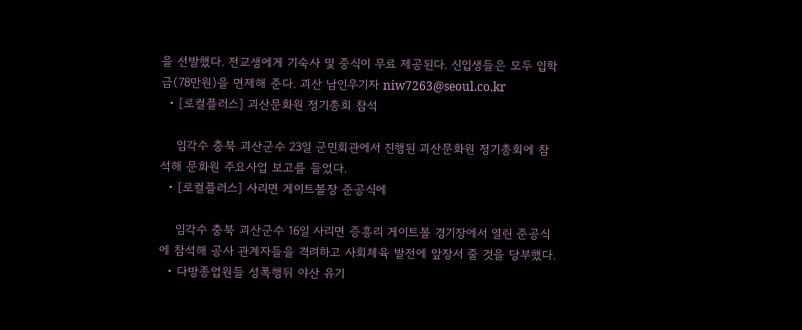을 선발했다. 전교생에게 기숙사 및 중식이 무료 제공된다. 신입생들은 모두 입학금(78만원)을 면제해 준다. 괴산 남인우기자 niw7263@seoul.co.kr
  • [로컬플러스] 괴산문화원 정기총회 참석

    임각수 충북 괴산군수 23일 군민회관에서 진행된 괴산문화원 정기총회에 참석해 문화원 주요사업 보고를 들었다.
  • [로컬플러스] 사리면 게이트볼장 준공식에

    임각수 충북 괴산군수 16일 사리면 증흥리 게이트볼 경기장에서 열린 준공식에 참석해 공사 관계자들을 격려하고 사회체육 발전에 앞장서 줄 것을 당부했다.
  • 다방종업원들 성폭행뒤 야산 유기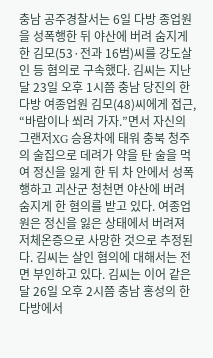충남 공주경찰서는 6일 다방 종업원을 성폭행한 뒤 야산에 버려 숨지게 한 김모(53·전과 16범)씨를 강도살인 등 혐의로 구속했다. 김씨는 지난달 23일 오후 1시쯤 충남 당진의 한 다방 여종업원 김모(48)씨에게 접근, “바람이나 쐬러 가자.”면서 자신의 그랜저XG 승용차에 태워 충북 청주의 술집으로 데려가 약을 탄 술을 먹여 정신을 잃게 한 뒤 차 안에서 성폭행하고 괴산군 청천면 야산에 버려 숨지게 한 혐의를 받고 있다. 여종업원은 정신을 잃은 상태에서 버려져 저체온증으로 사망한 것으로 추정된다. 김씨는 살인 혐의에 대해서는 전면 부인하고 있다. 김씨는 이어 같은 달 26일 오후 2시쯤 충남 홍성의 한 다방에서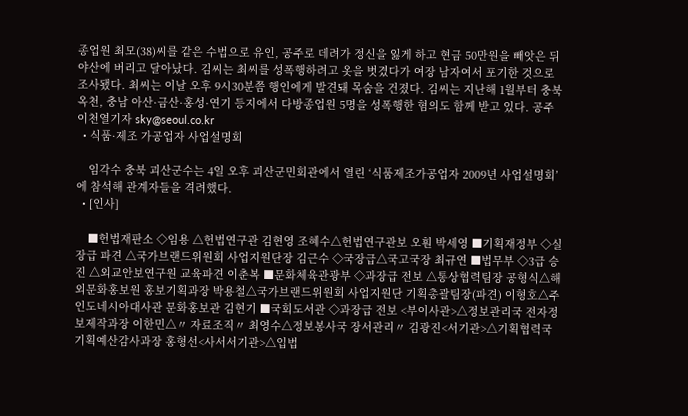종업원 최모(38)씨를 같은 수법으로 유인, 공주로 데려가 정신을 잃게 하고 현금 50만원을 빼앗은 뒤 야산에 버리고 달아났다. 김씨는 최씨를 성폭행하려고 옷을 벗겼다가 여장 남자여서 포기한 것으로 조사됐다. 최씨는 이날 오후 9시30분쯤 행인에게 발견돼 목숨을 건졌다. 김씨는 지난해 1월부터 충북 옥천, 충남 아산·금산·홍성·연기 등지에서 다방종업원 5명을 성폭행한 혐의도 함께 받고 있다. 공주 이천열기자 sky@seoul.co.kr
  • 식품·제조 가공업자 사업설명회

    임각수 충북 괴산군수는 4일 오후 괴산군민회관에서 열린 ‘식품제조가공업자 2009년 사업설명회’에 참석해 관계자들을 격려했다.
  • [인사]

    ■헌법재판소 ◇임용 △헌법연구관 김현영 조혜수△헌법연구관보 오훤 박세영 ■기획재정부 ◇실장급 파견 △국가브랜드위원회 사업지원단장 김근수 ◇국장급△국고국장 최규연 ■법무부 ◇3급 승진 △외교안보연구원 교육파견 이춘복 ■문화체육관광부 ◇과장급 전보 △통상협력팀장 공형식△해외문화홍보원 홍보기획과장 박용철△국가브랜드위원회 사업지원단 기획총괄팀장(파견) 이형호△주인도네시아대사관 문화홍보관 김현기 ■국회도서관 ◇과장급 전보 <부이사관>△정보관리국 전자정보제작과장 이한민△〃 자료조직〃 최영수△정보봉사국 장서관리〃 김광진<서기관>△기획협력국 기획예산감사과장 홍형선<사서서기관>△입법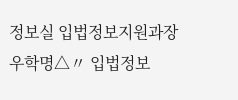정보실 입법정보지원과장 우학명△〃 입법정보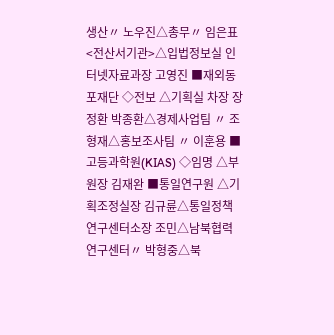생산〃 노우진△총무〃 임은표<전산서기관>△입법정보실 인터넷자료과장 고영진 ■재외동포재단 ◇전보 △기획실 차장 장정환 박종환△경제사업팀 〃 조형재△홍보조사팀 〃 이훈용 ■고등과학원(KIAS) ◇임명 △부원장 김재완 ■통일연구원 △기획조정실장 김규륜△통일정책연구센터소장 조민△남북협력연구센터〃 박형중△북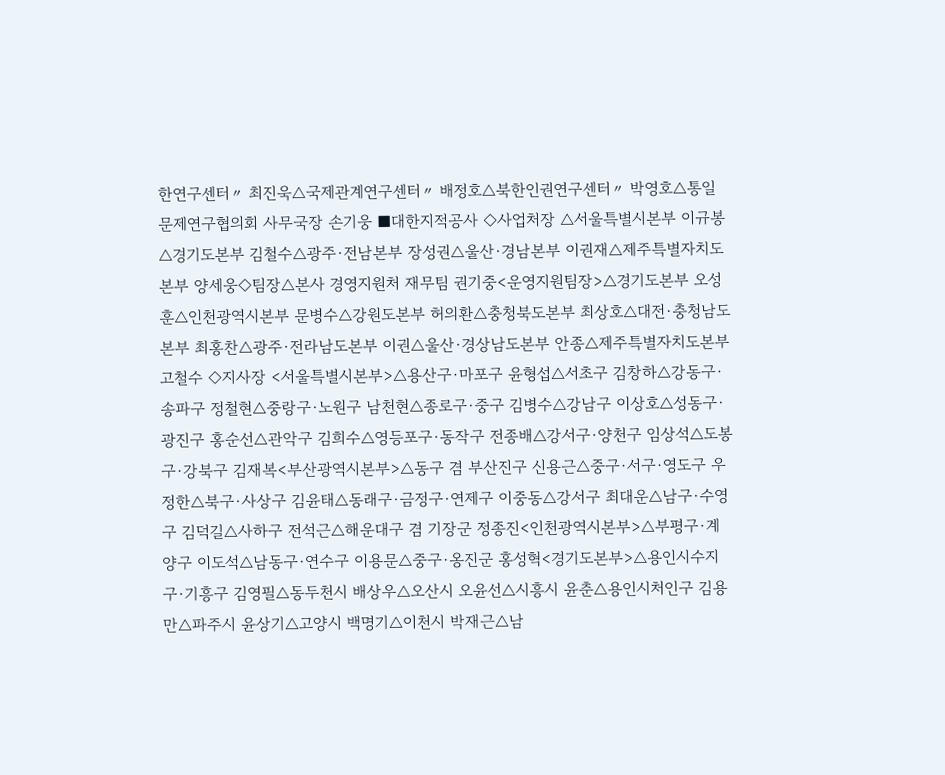한연구센터〃 최진욱△국제관계연구센터〃 배정호△북한인권연구센터〃 박영호△통일문제연구협의회 사무국장 손기웅 ■대한지적공사 ◇사업처장 △서울특별시본부 이규봉△경기도본부 김철수△광주·전남본부 장성권△울산·경남본부 이권재△제주특별자치도본부 양세웅◇팀장△본사 경영지원처 재무팀 권기중<운영지원팀장>△경기도본부 오성훈△인천광역시본부 문병수△강원도본부 허의환△충청북도본부 최상호△대전·충청남도본부 최홍찬△광주·전라남도본부 이권△울산·경상남도본부 안종△제주특별자치도본부 고철수 ◇지사장 <서울특별시본부>△용산구·마포구 윤형섭△서초구 김창하△강동구·송파구 정철현△중랑구·노원구 남천현△종로구·중구 김병수△강남구 이상호△성동구·광진구 홍순선△관악구 김희수△영등포구·동작구 전종배△강서구·양천구 임상석△도봉구·강북구 김재복<부산광역시본부>△동구 겸 부산진구 신용근△중구·서구·영도구 우정한△북구·사상구 김윤태△동래구·금정구·연제구 이중동△강서구 최대운△남구·수영구 김덕길△사하구 전석근△해운대구 겸 기장군 정종진<인천광역시본부>△부평구·계양구 이도석△남동구·연수구 이용문△중구·옹진군 홍성혁<경기도본부>△용인시수지구·기흥구 김영필△동두천시 배상우△오산시 오윤선△시흥시 윤춘△용인시처인구 김용만△파주시 윤상기△고양시 백명기△이천시 박재근△남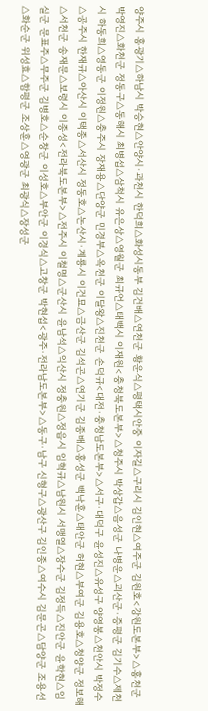양주시 홍광기△하남시 박승현△안양시·과천시 한덕희△화성시동부 김건배△연천군 황운식△평택시안중 이자길△구리시 김인현△여주군 김원호<강원도본부>△홍천군 박영진△화천군 정동구△동해시 최병섭△삼척시 유은상△영월군 최규언△태백시 이재원<충청북도본부>△청주시 박상갑△음성군 나병운△괴산군·증평군 김기수△제천시 하동희△영동군 이정원△충주시 장재용△단양군 민경부△옥천군 이달왕△진천군 손덕규<대전·충청남도본부>△서구·대덕구 윤성진△유성구 양영봉△천안시 박정수△공주시 한재규△아산시 이택종△서산시 정동호△논산시·계룡시 이건묘△금산군 김석곤△연기군 김종배△홍성군 백낙훈△태안군 허현△부여군 김용호△청양군 정보해△서천군 송재문△보령시 이종성<전라북도본부>△전주시 이철명△군산시 윤남석△익산시 정충원△정읍시 임혁규△남원시 서맹열△장수군 김정득△진안군 윤학현△임실군 문표주△무주군 김병호△순창군 이성호△부안군 이경식△고창군 박현섭<광주·전라남도본부>△동구·남구 신형구△광산구 김인종△여수시 김문곤△담양군 조용선△화순군 위성효△함평군 조상훈△영광군 최광식△장성군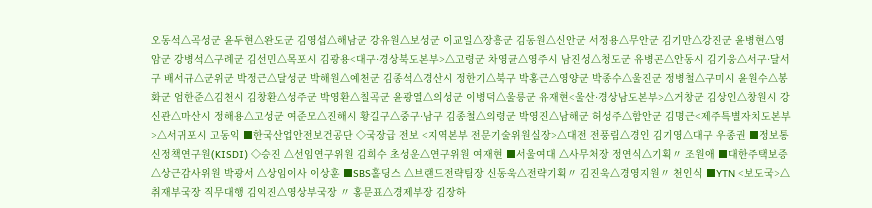오동석△곡성군 윤두현△완도군 김영섭△해남군 강유원△보성군 이교일△장흥군 김동원△신안군 서정용△무안군 김기만△강진군 윤병현△영암군 강병석△구례군 김선민△목포시 김광용<대구·경상북도본부>△고령군 차영균△영주시 남진성△청도군 유병곤△안동시 김기웅△서구·달서구 배서규△군위군 박정근△달성군 박해원△예천군 김종석△경산시 정한기△북구 박홍근△영양군 박종수△울진군 정병철△구미시 윤원수△봉화군 엄한준△김천시 김창환△성주군 박영환△칠곡군 윤광열△의성군 이병덕△울릉군 유재현<울산·경상남도본부>△거창군 김상인△창원시 강신관△마산시 정해용△고성군 여준모△진해시 황길구△중구·남구 김종철△의령군 박영진△남해군 허성주△함안군 김명근<제주특별자치도본부>△서귀포시 고동익 ■한국산업안전보건공단 ◇국장급 전보 <지역본부 전문기술위원실장>△대전 전풍림△경인 김기영△대구 우종권 ■정보통신정책연구원(KISDI) ◇승진 △선임연구위원 김희수 초성운△연구위원 여재현 ■서울여대 △사무처장 정연식△기획〃 조원애 ■대한주택보증 △상근감사위원 박광서 △상임이사 이상훈 ■SBS홀딩스 △브랜드전략팀장 신동욱△전략기획〃 김진욱△경영지원〃 천인식 ■YTN <보도국>△취재부국장 직무대행 김익진△영상부국장 〃 홍문표△경제부장 김장하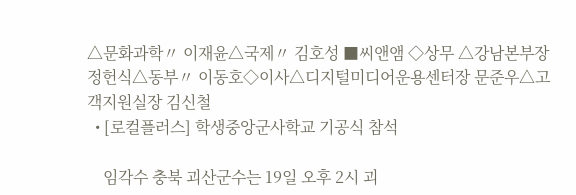△문화과학〃 이재윤△국제〃 김호성 ■씨앤앰 ◇상무 △강남본부장 정헌식△동부〃 이동호◇이사△디지털미디어운용센터장 문준우△고객지원실장 김신철
  • [로컬플러스] 학생중앙군사학교 기공식 참석

    임각수 충북 괴산군수는 19일 오후 2시 괴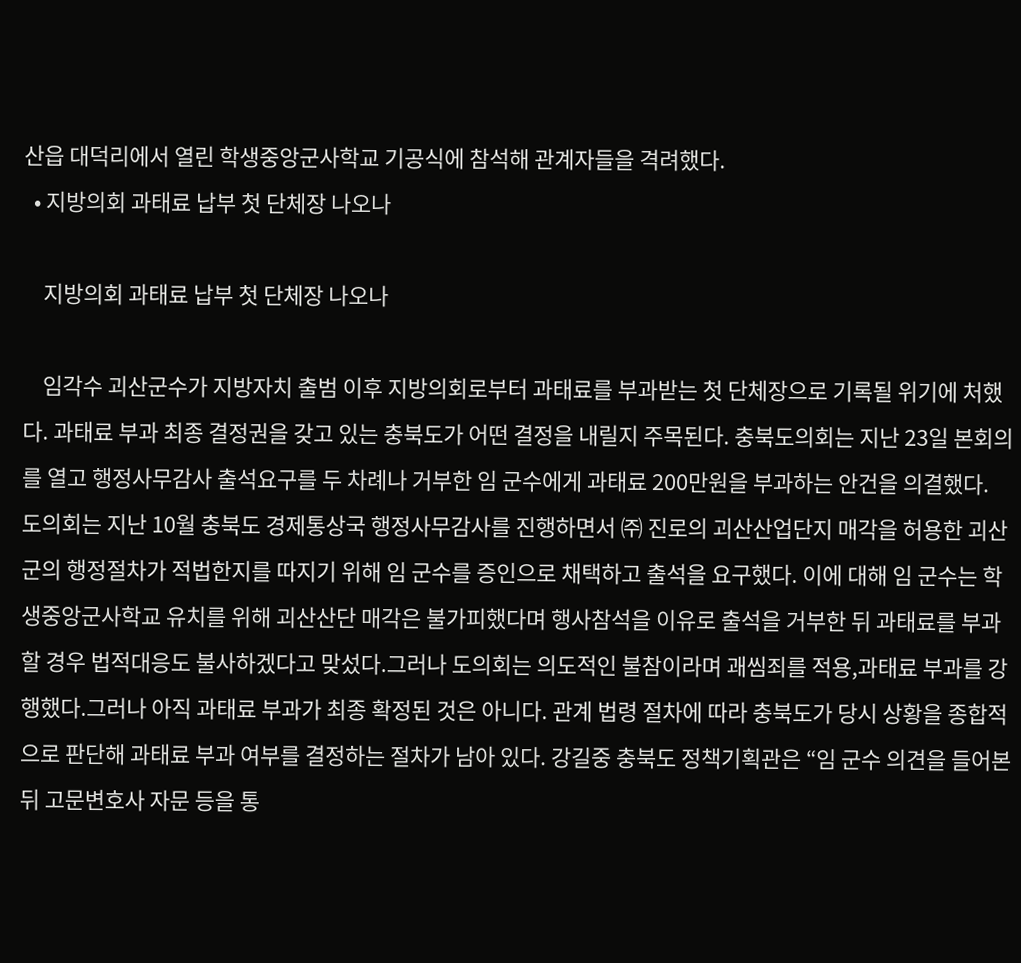산읍 대덕리에서 열린 학생중앙군사학교 기공식에 참석해 관계자들을 격려했다.
  • 지방의회 과태료 납부 첫 단체장 나오나

    지방의회 과태료 납부 첫 단체장 나오나

    임각수 괴산군수가 지방자치 출범 이후 지방의회로부터 과태료를 부과받는 첫 단체장으로 기록될 위기에 처했다. 과태료 부과 최종 결정권을 갖고 있는 충북도가 어떤 결정을 내릴지 주목된다. 충북도의회는 지난 23일 본회의를 열고 행정사무감사 출석요구를 두 차례나 거부한 임 군수에게 과태료 200만원을 부과하는 안건을 의결했다. 도의회는 지난 10월 충북도 경제통상국 행정사무감사를 진행하면서 ㈜ 진로의 괴산산업단지 매각을 허용한 괴산군의 행정절차가 적법한지를 따지기 위해 임 군수를 증인으로 채택하고 출석을 요구했다. 이에 대해 임 군수는 학생중앙군사학교 유치를 위해 괴산산단 매각은 불가피했다며 행사참석을 이유로 출석을 거부한 뒤 과태료를 부과할 경우 법적대응도 불사하겠다고 맞섰다.그러나 도의회는 의도적인 불참이라며 괘씸죄를 적용,과태료 부과를 강행했다.그러나 아직 과태료 부과가 최종 확정된 것은 아니다. 관계 법령 절차에 따라 충북도가 당시 상황을 종합적으로 판단해 과태료 부과 여부를 결정하는 절차가 남아 있다. 강길중 충북도 정책기획관은 “임 군수 의견을 들어본 뒤 고문변호사 자문 등을 통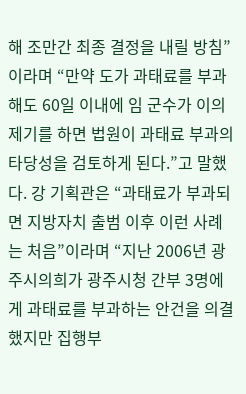해 조만간 최종 결정을 내릴 방침”이라며 “만약 도가 과태료를 부과해도 60일 이내에 임 군수가 이의제기를 하면 법원이 과태료 부과의 타당성을 검토하게 된다.”고 말했다. 강 기획관은 “과태료가 부과되면 지방자치 출범 이후 이런 사례는 처음”이라며 “지난 2006년 광주시의희가 광주시청 간부 3명에게 과태료를 부과하는 안건을 의결했지만 집행부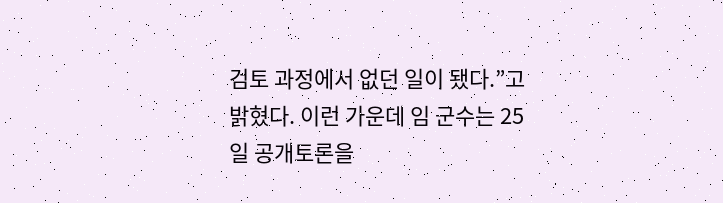검토 과정에서 없던 일이 됐다.”고 밝혔다. 이런 가운데 임 군수는 25일 공개토론을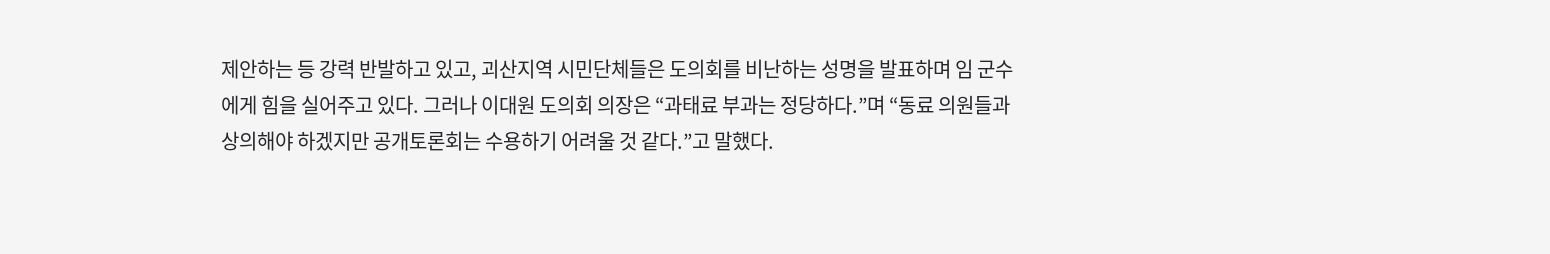제안하는 등 강력 반발하고 있고, 괴산지역 시민단체들은 도의회를 비난하는 성명을 발표하며 임 군수에게 힘을 실어주고 있다. 그러나 이대원 도의회 의장은 “과태료 부과는 정당하다.”며 “동료 의원들과 상의해야 하겠지만 공개토론회는 수용하기 어려울 것 같다.”고 말했다.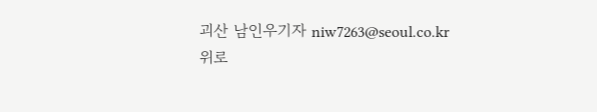괴산 남인우기자 niw7263@seoul.co.kr
위로